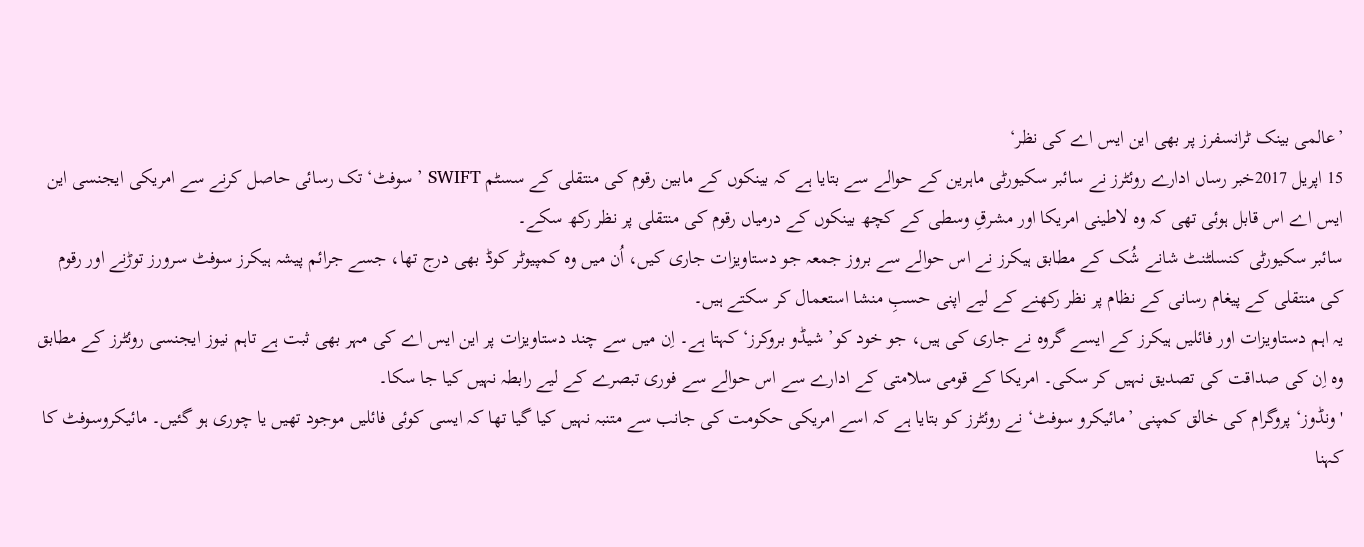’عالمی بینک ٹرانسفرز پر بھی این ایس اے کی نظر‘
15 اپریل 2017خبر رساں ادارے روئٹرز نے سائبر سکیورٹی ماہرین کے حوالے سے بتایا ہے کہ بینکوں کے مابین رقوم کی منتقلی کے سسٹم SWIFT ’سوفٹ‘ تک رسائی حاصل کرنے سے امریکی ایجنسی این ایس اے اس قابل ہوئی تھی کہ وہ لاطینی امریکا اور مشرقِ وسطی کے کچھ بینکوں کے درمیاں رقوم کی منتقلی پر نظر رکھ سکے۔
سائبر سکیورٹی کنسلٹنٹ شانے شُک کے مطابق ہیکرز نے اس حوالے سے بروز جمعہ جو دستاویزات جاری کیں، اُن میں وہ کمپیوٹر کوڈ بھی درج تھا، جسے جرائم پیشہ ہیکرز سوفٹ سرورز توڑنے اور رقوم کی منتقلی کے پیغام رسانی کے نظام پر نظر رکھنے کے لیے اپنی حسبِ منشا استعمال کر سکتے ہیں۔
یہ اہم دستاویزات اور فائلیں ہیکرز کے ایسے گروہ نے جاری کی ہیں، جو خود کو’ شیڈو بروکرز‘ کہتا ہے۔ اِن میں سے چند دستاویزات پر این ایس اے کی مہر بھی ثبت ہے تاہم نیوز ایجنسی روئٹرز کے مطابق وہ اِن کی صداقت کی تصدیق نہیں کر سکی۔ امریکا کے قومی سلامتی کے ادارے سے اس حوالے سے فوری تبصرے کے لیے رابطہ نہیں کیا جا سکا۔
'ونڈوز‘ پروگرام کی خالق کمپنی ’مائیکرو سوفٹ‘ نے روئٹرز کو بتایا ہے کہ اسے امریکی حکومت کی جانب سے متنبہ نہیں کیا گیا تھا کہ ایسی کوئی فائلیں موجود تھیں یا چوری ہو گئیں۔ مائیکروسوفٹ کا کہنا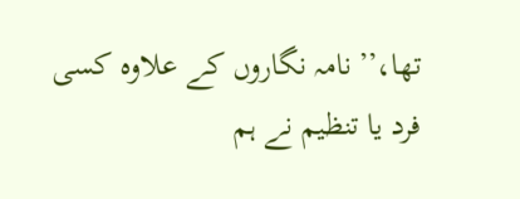تھا،’’ نامہ نگاروں کے علاوہ کسی فرد یا تنظیم نے ہم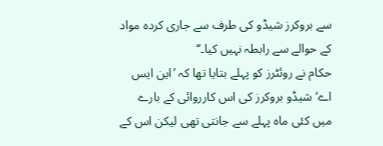سے بروکرز شیڈو کی طرف سے جاری کردہ مواد کے حوالے سے رابطہ نہیں کیا۔‘‘
حکام نے روئٹرز کو پہلے بتایا تھا کہ ’این ایس اے‘ شیڈو بروکرز کی اس کارروائی کے بارے میں کئی ماہ پہلے سے جانتی تھی لیکن اس کے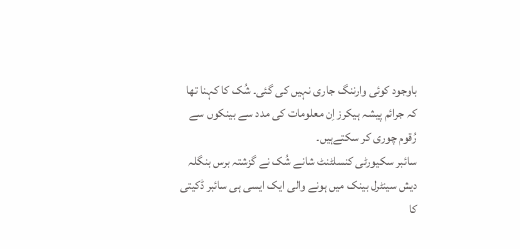باوجود کوئی وارننگ جاری نہیں کی گئی۔ شُک کا کہنا تھا کہ جرائم پیشہ ہیکرز اِن معلومات کی مدد سے بینکوں سے رُقوم چوری کر سکتےہیں۔
سائبر سکیورٹی کنسلٹنٹ شانے شُک نے گزشتہ برس بنگلہ دیش سینٹرل بینک میں ہونے والی ایک ایسی ہی سائبر ڈکیتی کا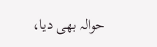حوالہ بھی دیا،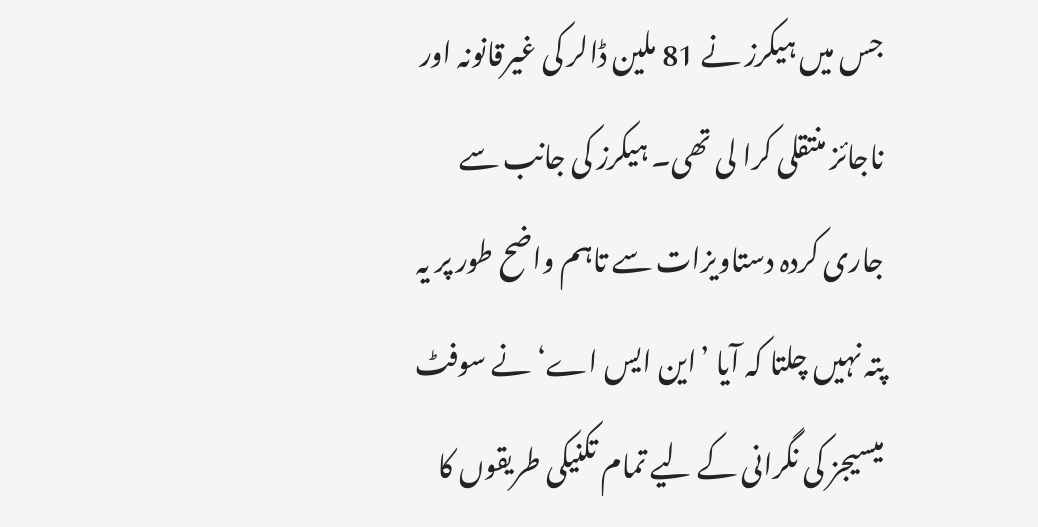جس میں ہیکرز نے 81 ملین ڈالر کی غیرقانونہ اور ناجائز منتقلی کرا لی تھی۔ ہیکرز کی جانب سے جاری کردہ دستاویزات سے تاہم واضح طور پر یہ پتہ نہیں چلتا کہ آیا ’این ایس اے‘ نے سوفٹ میسیجز کی نگرانی کے لیے تمام تکنیکی طریقوں کا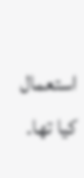استعمال کیا تھا۔